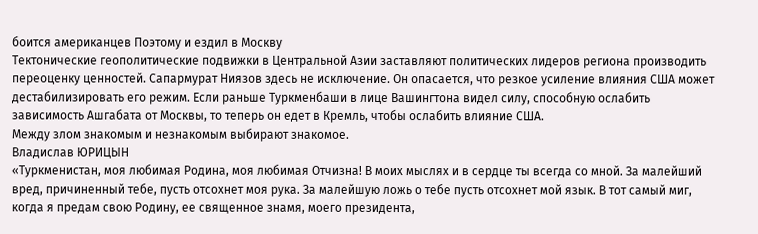боится американцев Поэтому и ездил в Москву
Тектонические геополитические подвижки в Центральной Азии заставляют политических лидеров региона производить переоценку ценностей. Сапармурат Ниязов здесь не исключение. Он опасается, что резкое усиление влияния США может дестабилизировать его режим. Если раньше Туркменбаши в лице Вашингтона видел силу, способную ослабить зависимость Ашгабата от Москвы, то теперь он едет в Кремль, чтобы ослабить влияние США.
Между злом знакомым и незнакомым выбирают знакомое.
Владислав ЮРИЦЫН
«Туркменистан, моя любимая Родина, моя любимая Отчизна! В моих мыслях и в сердце ты всегда со мной. За малейший вред, причиненный тебе, пусть отсохнет моя рука. За малейшую ложь о тебе пусть отсохнет мой язык. В тот самый миг, когда я предам свою Родину, ее священное знамя, моего президента,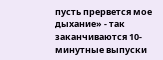пусть прервется мое дыхание» - так заканчиваются 10-минутные выпуски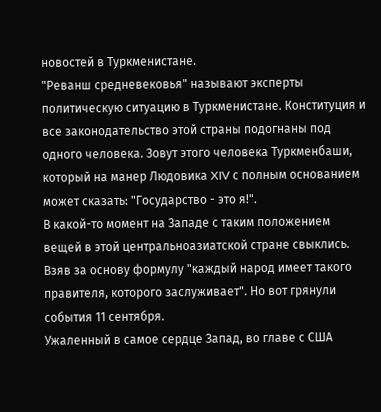новостей в Туркменистане.
"Реванш средневековья" называют эксперты политическую ситуацию в Туркменистане. Конституция и все законодательство этой страны подогнаны под одного человека. Зовут этого человека Туркменбаши, который на манер Людовика XIV с полным основанием может сказать: "Государство - это я!".
В какой-то момент на Западе с таким положением вещей в этой центральноазиатской стране свыклись. Взяв за основу формулу "каждый народ имеет такого правителя, которого заслуживает". Но вот грянули события 11 сентября.
Ужаленный в самое сердце Запад, во главе с США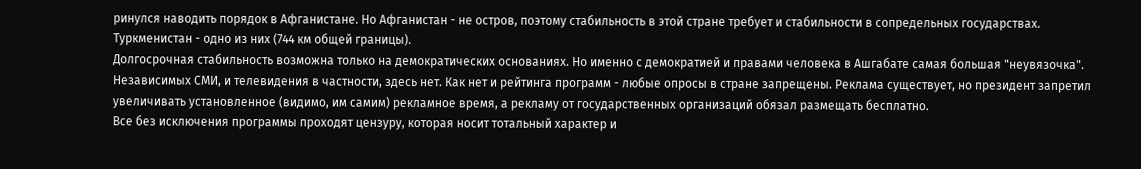ринулся наводить порядок в Афганистане. Но Афганистан - не остров, поэтому стабильность в этой стране требует и стабильности в сопредельных государствах. Туркменистан - одно из них (744 км общей границы).
Долгосрочная стабильность возможна только на демократических основаниях. Но именно с демократией и правами человека в Ашгабате самая большая "неувязочка".
Независимых СМИ, и телевидения в частности, здесь нет. Как нет и рейтинга программ - любые опросы в стране запрещены. Реклама существует, но президент запретил увеличивать установленное (видимо, им самим) рекламное время, а рекламу от государственных организаций обязал размещать бесплатно.
Все без исключения программы проходят цензуру, которая носит тотальный характер и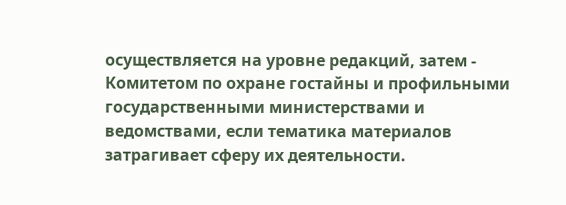осуществляется на уровне редакций, затем - Комитетом по охране гостайны и профильными государственными министерствами и ведомствами, если тематика материалов затрагивает сферу их деятельности.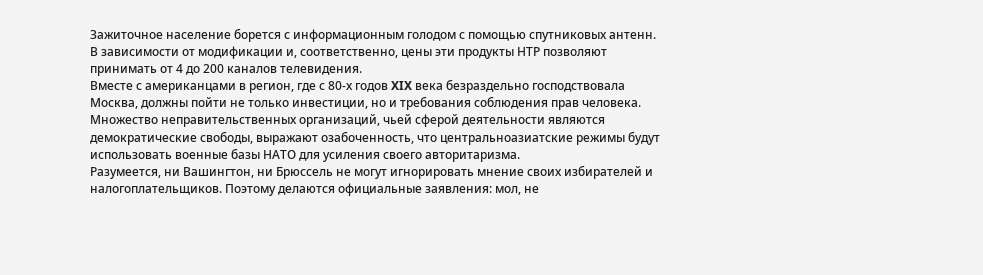Зажиточное население борется с информационным голодом с помощью спутниковых антенн. В зависимости от модификации и, соответственно, цены эти продукты НТР позволяют принимать от 4 до 200 каналов телевидения.
Вместе с американцами в регион, где с 80-х годов XIX века безраздельно господствовала Москва, должны пойти не только инвестиции, но и требования соблюдения прав человека. Множество неправительственных организаций, чьей сферой деятельности являются демократические свободы, выражают озабоченность, что центральноазиатские режимы будут использовать военные базы НАТО для усиления своего авторитаризма.
Разумеется, ни Вашингтон, ни Брюссель не могут игнорировать мнение своих избирателей и налогоплательщиков. Поэтому делаются официальные заявления: мол, не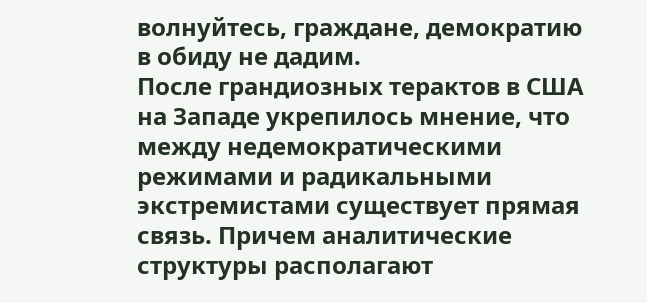волнуйтесь, граждане, демократию в обиду не дадим.
После грандиозных терактов в США на Западе укрепилось мнение, что между недемократическими режимами и радикальными экстремистами существует прямая связь. Причем аналитические структуры располагают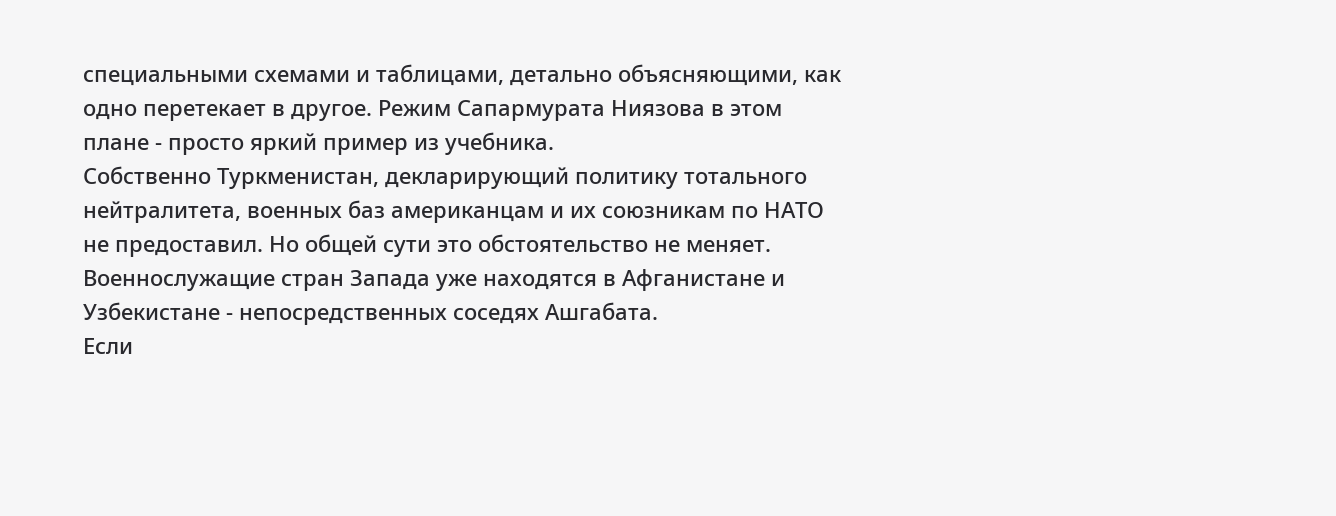специальными схемами и таблицами, детально объясняющими, как одно перетекает в другое. Режим Сапармурата Ниязова в этом плане - просто яркий пример из учебника.
Собственно Туркменистан, декларирующий политику тотального нейтралитета, военных баз американцам и их союзникам по НАТО не предоставил. Но общей сути это обстоятельство не меняет. Военнослужащие стран Запада уже находятся в Афганистане и Узбекистане - непосредственных соседях Ашгабата.
Если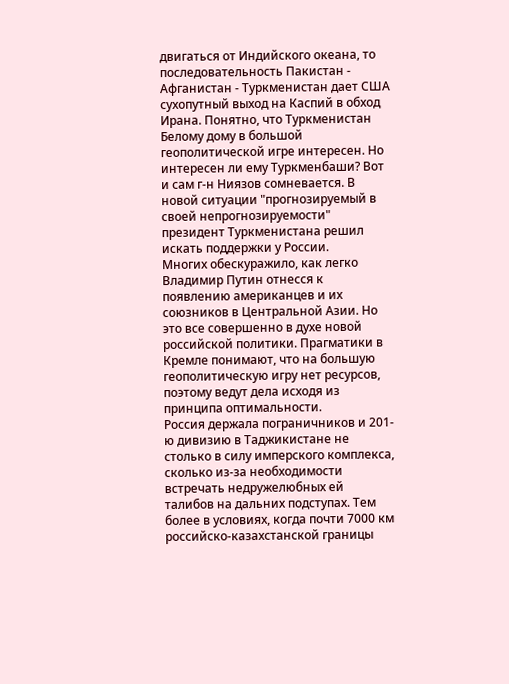двигаться от Индийского океана, то последовательность Пакистан - Афганистан - Туркменистан дает США сухопутный выход на Каспий в обход Ирана. Понятно, что Туркменистан Белому дому в большой геополитической игре интересен. Но интересен ли ему Туркменбаши? Вот и сам г-н Ниязов сомневается. В новой ситуации "прогнозируемый в своей непрогнозируемости" президент Туркменистана решил искать поддержки у России.
Многих обескуражило, как легко Владимир Путин отнесся к появлению американцев и их союзников в Центральной Азии. Но это все совершенно в духе новой российской политики. Прагматики в Кремле понимают, что на большую геополитическую игру нет ресурсов, поэтому ведут дела исходя из принципа оптимальности.
Россия держала пограничников и 201-ю дивизию в Таджикистане не столько в силу имперского комплекса, сколько из-за необходимости встречать недружелюбных ей талибов на дальних подступах. Тем более в условиях, когда почти 7000 км российско-казахстанской границы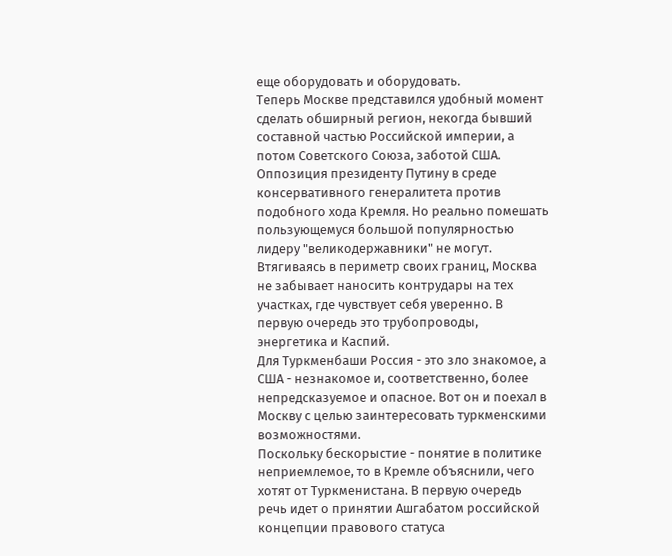еще оборудовать и оборудовать.
Теперь Москве представился удобный момент сделать обширный регион, некогда бывший составной частью Российской империи, а потом Советского Союза, заботой США. Оппозиция президенту Путину в среде консервативного генералитета против подобного хода Кремля. Но реально помешать пользующемуся большой популярностью лидеру "великодержавники" не могут.
Втягиваясь в периметр своих границ, Москва не забывает наносить контрудары на тех участках, где чувствует себя уверенно. В первую очередь это трубопроводы, энергетика и Каспий.
Для Туркменбаши Россия - это зло знакомое, а США - незнакомое и, соответственно, более непредсказуемое и опасное. Вот он и поехал в Москву с целью заинтересовать туркменскими возможностями.
Поскольку бескорыстие - понятие в политике неприемлемое, то в Кремле объяснили, чего хотят от Туркменистана. В первую очередь речь идет о принятии Ашгабатом российской концепции правового статуса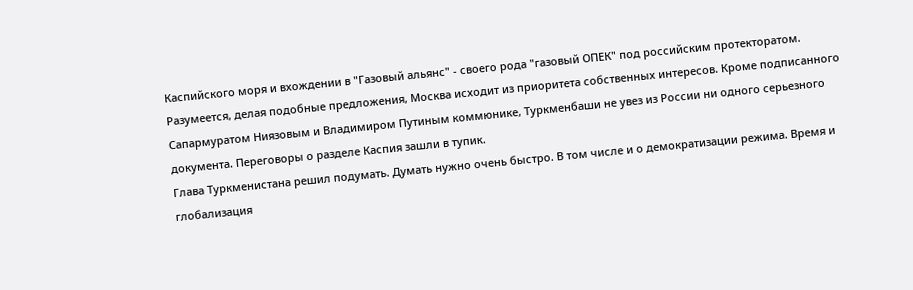Каспийского моря и вхождении в "Газовый альянс" - своего рода "газовый ОПЕК" под российским протекторатом.
Разумеется, делая подобные предложения, Москва исходит из приоритета собственных интересов. Кроме подписанного Сапармуратом Ниязовым и Владимиром Путиным коммюнике, Туркменбаши не увез из России ни одного серьезного документа. Переговоры о разделе Каспия зашли в тупик.
Глава Туркменистана решил подумать. Думать нужно очень быстро. В том числе и о демократизации режима. Время и глобализация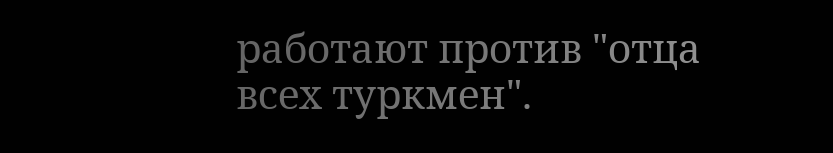работают против "отца всех туркмен".